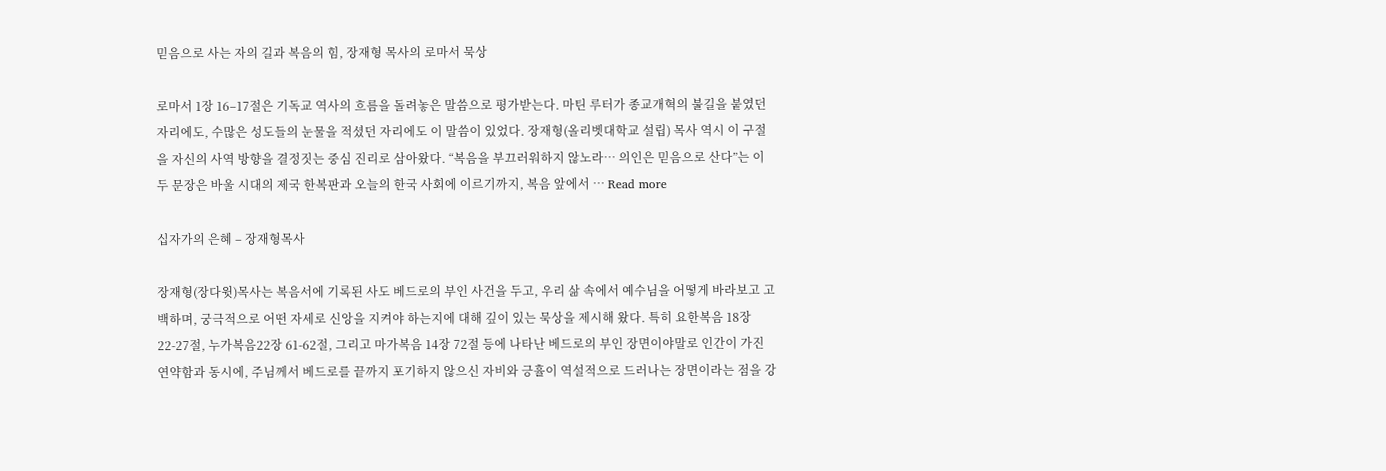믿음으로 사는 자의 길과 복음의 힘, 장재형 목사의 로마서 묵상

로마서 1장 16–17절은 기독교 역사의 흐름을 돌려놓은 말씀으로 평가받는다. 마틴 루터가 종교개혁의 불길을 붙였던 자리에도, 수많은 성도들의 눈물을 적셨던 자리에도 이 말씀이 있었다. 장재형(올리벳대학교 설립) 목사 역시 이 구절을 자신의 사역 방향을 결정짓는 중심 진리로 삼아왔다. “복음을 부끄러워하지 않노라… 의인은 믿음으로 산다”는 이 두 문장은 바울 시대의 제국 한복판과 오늘의 한국 사회에 이르기까지, 복음 앞에서 … Read more

십자가의 은혜 – 장재형목사

장재형(장다윗)목사는 복음서에 기록된 사도 베드로의 부인 사건을 두고, 우리 삶 속에서 예수님을 어떻게 바라보고 고백하며, 궁극적으로 어떤 자세로 신앙을 지켜야 하는지에 대해 깊이 있는 묵상을 제시해 왔다. 특히 요한복음 18장 22-27절, 누가복음22장 61-62절, 그리고 마가복음 14장 72절 등에 나타난 베드로의 부인 장면이야말로 인간이 가진 연약함과 동시에, 주님께서 베드로를 끝까지 포기하지 않으신 자비와 긍휼이 역설적으로 드러나는 장면이라는 점을 강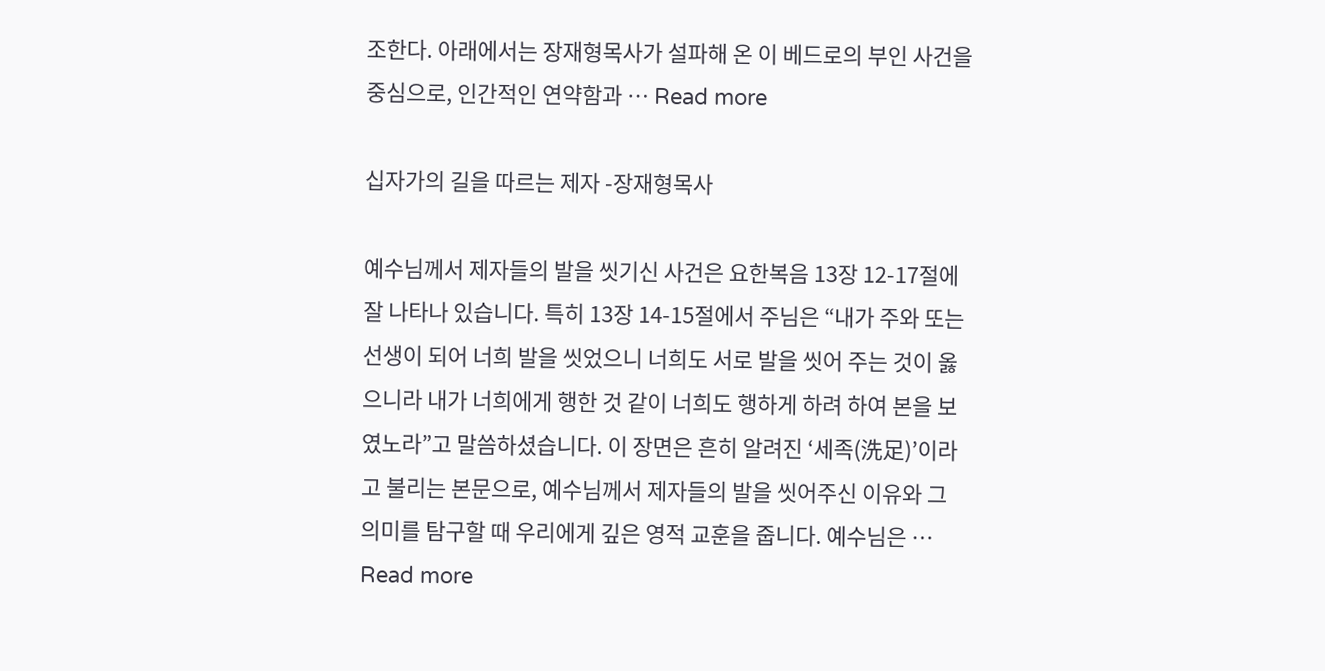조한다. 아래에서는 장재형목사가 설파해 온 이 베드로의 부인 사건을 중심으로, 인간적인 연약함과 … Read more

십자가의 길을 따르는 제자 -장재형목사

예수님께서 제자들의 발을 씻기신 사건은 요한복음 13장 12-17절에 잘 나타나 있습니다. 특히 13장 14-15절에서 주님은 “내가 주와 또는 선생이 되어 너희 발을 씻었으니 너희도 서로 발을 씻어 주는 것이 옳으니라 내가 너희에게 행한 것 같이 너희도 행하게 하려 하여 본을 보였노라”고 말씀하셨습니다. 이 장면은 흔히 알려진 ‘세족(洗足)’이라고 불리는 본문으로, 예수님께서 제자들의 발을 씻어주신 이유와 그 의미를 탐구할 때 우리에게 깊은 영적 교훈을 줍니다. 예수님은 … Read more